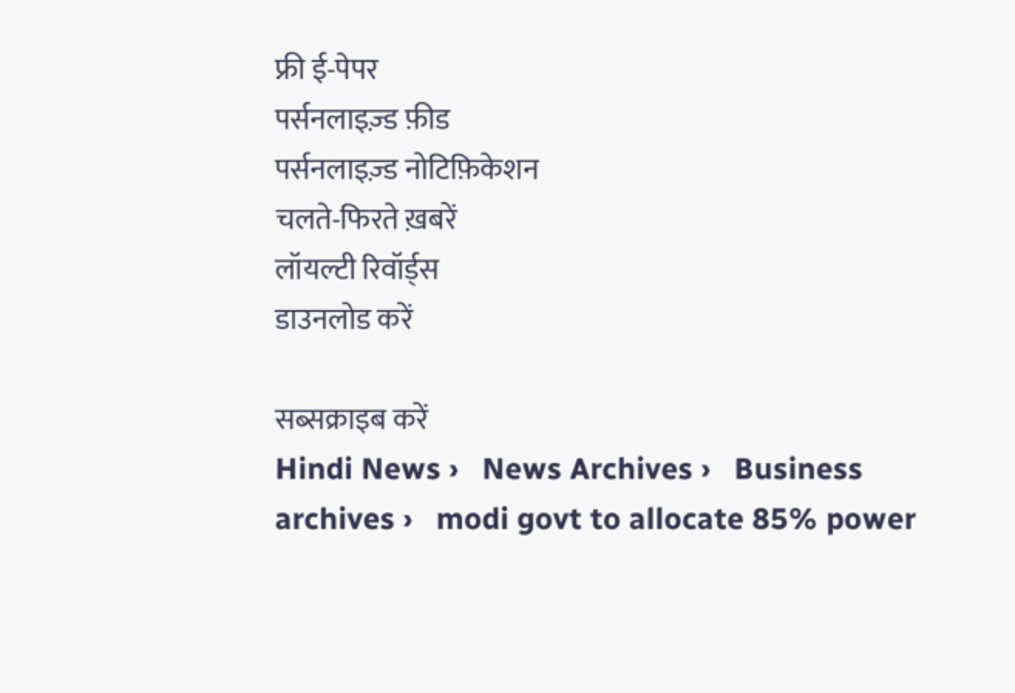फ्री ई-पेपर
पर्सनलाइज़्ड फ़ीड
पर्सनलाइज़्ड नोटिफ़िकेशन
चलते-फिरते ख़बरें
लॉयल्टी रिवॉर्ड्स
डाउनलोड करें

सब्सक्राइब करें
Hindi News ›   News Archives ›   Business archives ›   modi govt to allocate 85% power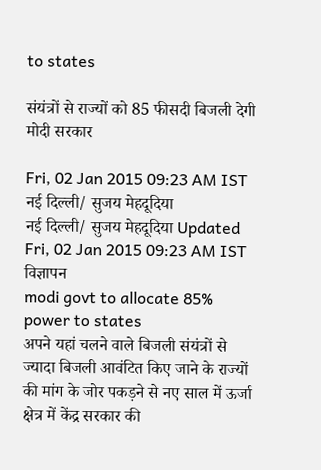to states

संयंत्रों से राज्यों को 85 फीसदी बिजली देगी मोदी सरकार

Fri, 02 Jan 2015 09:23 AM IST
नई दिल्ली/ सुजय मेहदूदिया
नई दिल्ली/ सुजय मेहदूदिया Updated Fri, 02 Jan 2015 09:23 AM IST
विज्ञापन
modi govt to allocate 85% power to states
अपने यहां चलने वाले बिजली संयंत्रों से ज्यादा बिजली आवंटित किए जाने के राज्यों की मांग के जोर पकड़ने से नए साल में ऊर्जा क्षेत्र में केंद्र सरकार की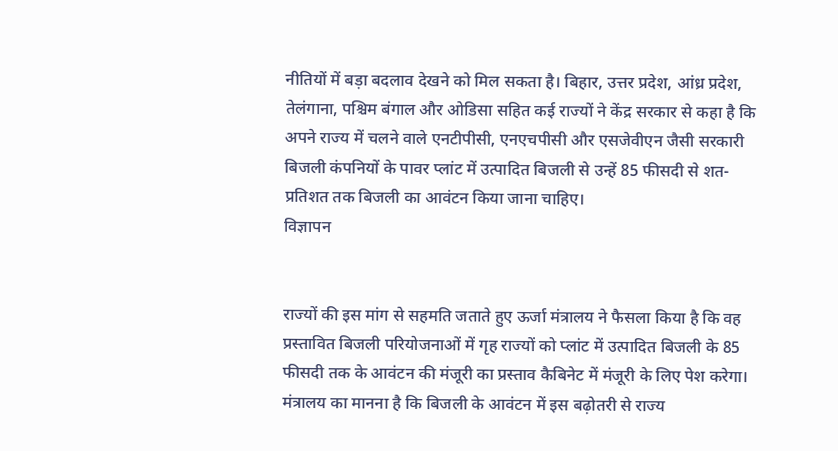नीतियों में बड़ा बदलाव देखने को मिल सकता है। बिहार, उत्तर प्रदेश, आंध्र प्रदेश, तेलंगाना, पश्चिम बंगाल और ओडिसा सहित कई राज्यों ने केंद्र सरकार से कहा है कि अपने राज्य में चलने वाले एनटीपीसी, एनएचपीसी और एसजेवीएन जैसी सरकारी बिजली कंपनियों के पावर प्लांट में उत्पादित बिजली से उन्हें 85 फीसदी से शत-प्रतिशत तक बिजली का आवंटन किया जाना चाहिए।
विज्ञापन


राज्यों की इस मांग से सहमति जताते हुए ऊर्जा मंत्रालय ने फैसला किया है कि वह प्रस्तावित बिजली परियोजनाओं में गृह राज्यों को प्लांट में उत्पादित बिजली के 85 फीसदी तक के आवंटन की मंजूरी का प्रस्ताव कैबिनेट में मंजूरी के लिए पेश करेगा। मंत्रालय का मानना है कि बिजली के आवंटन में इस बढ़ोतरी से राज्य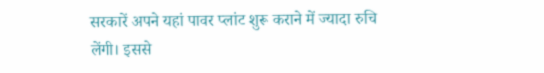सरकारें अपने यहां पावर प्लांट शुरू कराने में ज्यादा रुचि लेंगी। इससे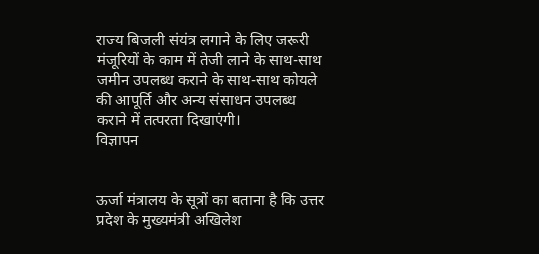राज्य बिजली संयंत्र लगाने के लिए जरूरी मंजूरियों के काम में तेजी लाने के साथ-साथ जमीन उपलब्ध कराने के साथ-साथ कोयले की आपूर्ति और अन्य संसाधन उपलब्ध कराने में तत्परता दिखाएंगी।
विज्ञापन


ऊर्जा मंत्रालय के सूत्रों का बताना है कि उत्तर प्रदेश के मुख्यमंत्री अखिलेश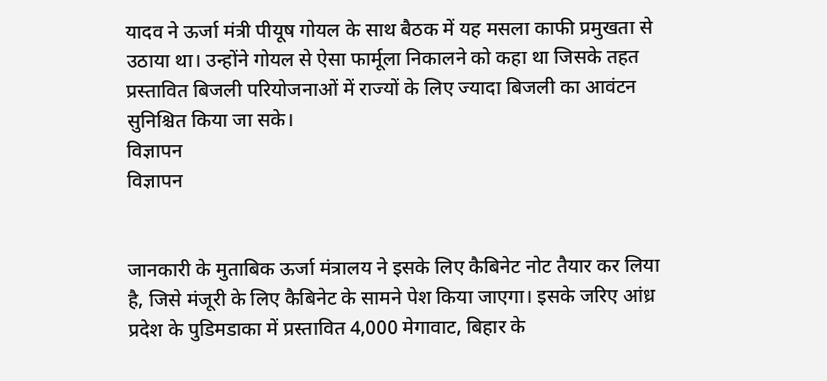यादव ने ऊर्जा मंत्री पीयूष गोयल के साथ बैठक में यह मसला काफी प्रमुखता से उठाया था। उन्होंने गोयल से ऐसा फार्मूला निकालने को कहा था जिसके तहत प्रस्तावित बिजली परियोजनाओं में राज्यों के लिए ज्यादा बिजली का आवंटन सुनिश्चित किया जा सके।
विज्ञापन
विज्ञापन


जानकारी के मुताबिक ऊर्जा मंत्रालय ने इसके लिए कैबिनेट नोट तैयार कर लिया है, जिसे मंजूरी के लिए कैबिनेट के सामने पेश किया जाएगा। इसके जरिए आंध्र प्रदेश के पुडिमडाका में प्रस्तावित 4,000 मेगावाट, बिहार के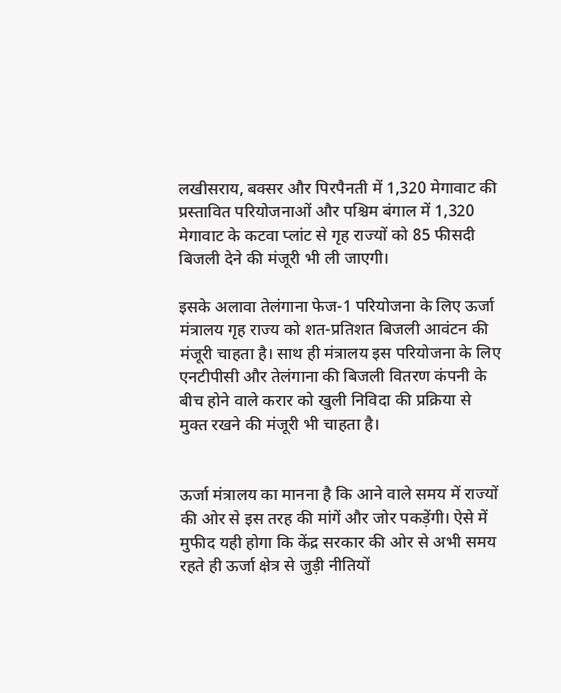लखीसराय, बक्सर और पिरपैनती में 1,320 मेगावाट की प्रस्तावित परियोजनाओं और पश्चिम बंगाल में 1,320 मेगावाट के कटवा प्लांट से गृह राज्यों को 85 फीसदी बिजली देने की मंजूरी भी ली जाएगी।

इसके अलावा तेलंगाना फेज-1 परियोजना के लिए ऊर्जा मंत्रालय गृह राज्य को शत-प्रतिशत बिजली आवंटन की मंजूरी चाहता है। साथ ही मंत्रालय इस परियोजना के लिए एनटीपीसी और तेलंगाना की बिजली वितरण कंपनी के बीच होने वाले करार को खुली निविदा की प्रक्रिया से मुक्त रखने की मंजूरी भी चाहता है।


ऊर्जा मंत्रालय का मानना है कि आने वाले समय में राज्यों की ओर से इस तरह की मांगें और जोर पकड़ेंगी। ऐसे में मुफीद यही होगा कि केंद्र सरकार की ओर से अभी समय रहते ही ऊर्जा क्षेत्र से जुड़ी नीतियों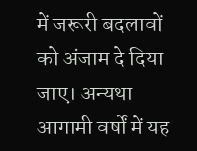में जरूरी बदलावों को अंजाम दे दिया जाए। अन्यथा आगामी वर्षों में यह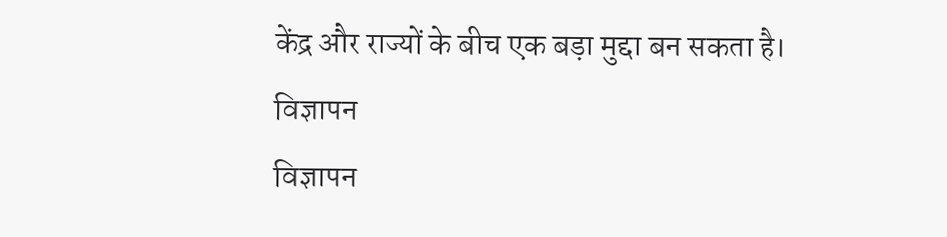केंद्र और राज्यों के बीच एक बड़ा मुद्दा बन सकता है।
विज्ञापन
विज्ञापन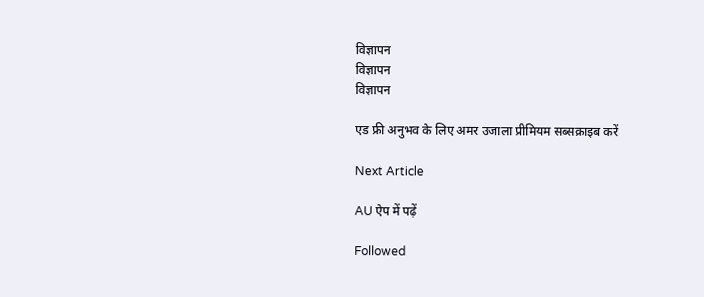विज्ञापन
विज्ञापन
विज्ञापन

एड फ्री अनुभव के लिए अमर उजाला प्रीमियम सब्सक्राइब करें

Next Article

AU ऐप में पढ़ें

Followed